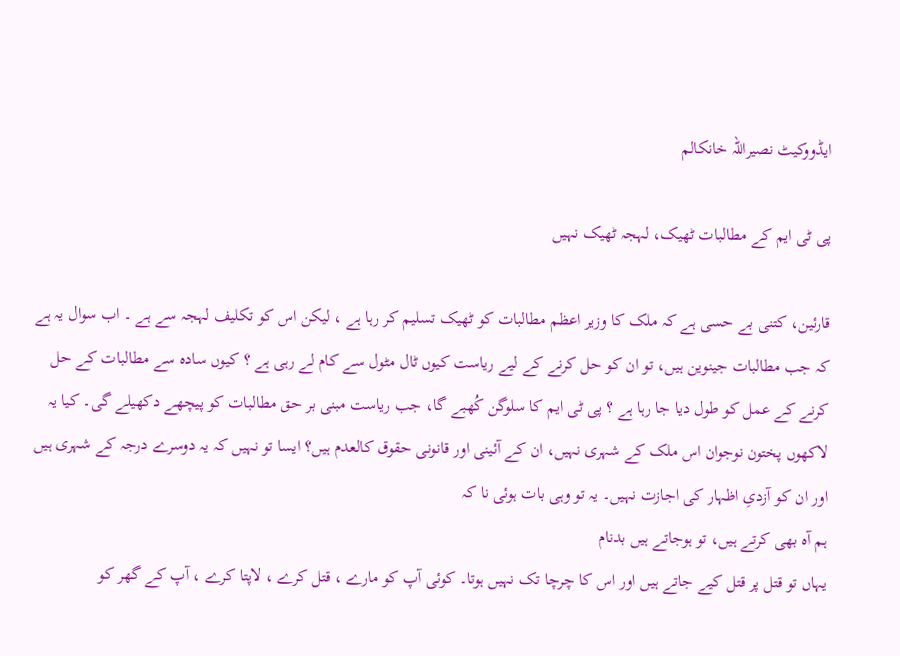ایڈووکیٹ نصیراللہ خانکالم

پی ٹی ایم کے مطالبات ٹھیک، لہجہ ٹھیک نہیں

قارئین، کتنی بے حسی ہے کہ ملک کا وزیر اعظم مطالبات کو ٹھیک تسلیم کر رہا ہے ، لیکن اس کو تکلیف لہجہ سے ہے ۔ اب سوال یہ ہے کہ جب مطالبات جینوین ہیں، تو ان کو حل کرنے کے لیے ریاست کیوں ٹال مٹول سے کام لے رہی ہے ؟ کیوں سادہ سے مطالبات کے حل کرنے کے عمل کو طول دیا جا رہا ہے ؟ پی ٹی ایم کا سلوگن کُھبے گا، جب ریاست مبنی بر حق مطالبات کو پیچھے دکھیلے گی۔ کیا یہ لاکھوں پختون نوجوان اس ملک کے شہری نہیں، ان کے آئینی اور قانونی حقوق کالعدم ہیں؟ ایسا تو نہیں کہ یہ دوسرے درجہ کے شہری ہیں اور ان کو آزدیِ اظہار کی اجازت نہیں۔ یہ تو وہی بات ہوئی نا کہ
ہم آہ بھی کرتے ہیں، تو ہوجاتے ہیں بدنام
یہاں تو قتل پر قتل کیے جاتے ہیں اور اس کا چرچا تک نہیں ہوتا۔ کوئی آپ کو مارے ، قتل کرے ، لاپتا کرے ، آپ کے گھر کو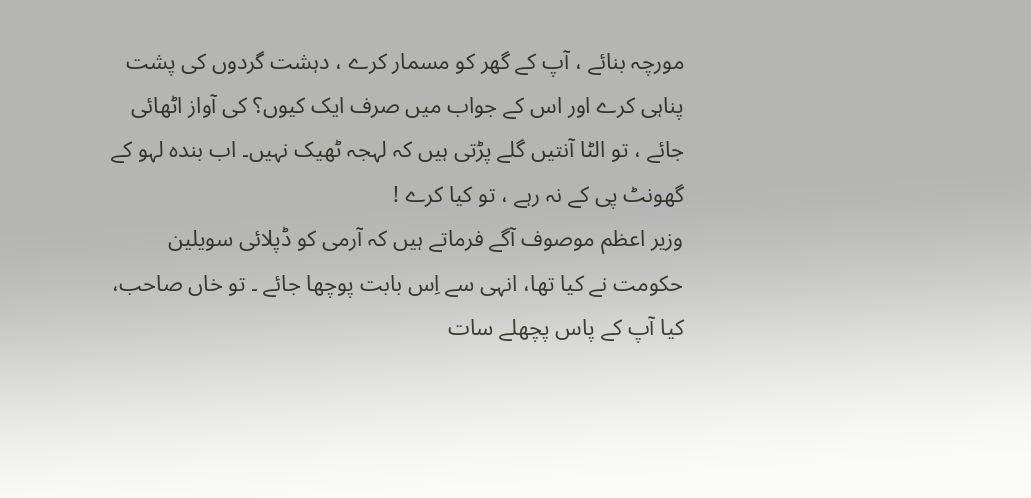مورچہ بنائے ، آپ کے گھر کو مسمار کرے ، دہشت گردوں کی پشت پناہی کرے اور اس کے جواب میں صرف ایک کیوں؟ کی آواز اٹھائی جائے ، تو الٹا آنتیں گلے پڑتی ہیں کہ لہجہ ٹھیک نہیں۔ اب بندہ لہو کے گھونٹ پی کے نہ رہے ، تو کیا کرے !
وزیر اعظم موصوف آگے فرماتے ہیں کہ آرمی کو ڈپلائی سویلین حکومت نے کیا تھا، انہی سے اِس بابت پوچھا جائے ۔ تو خاں صاحب، کیا آپ کے پاس پچھلے سات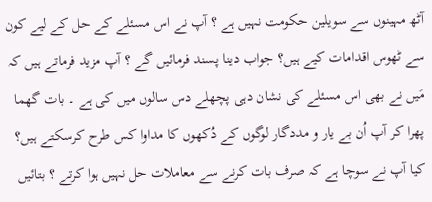آٹھ مہینوں سے سویلین حکومت نہیں ہے ؟ آپ نے اس مسئلے کے حل کے لیے کون سے ٹھوس اقدامات کیے ہیں؟ جواب دینا پسند فرمائیں گے ؟ آپ مزید فرماتے ہیں کہ مَیں نے بھی اس مسئلے کی نشان دہی پچھلے دس سالوں میں کی ہے ۔ بات گھما پھرا کر آپ اُن بے یار و مددگار لوگوں کے دُکھوں کا مداوا کس طرح کرسکتے ہیں؟ کیا آپ نے سوچا ہے کہ صرف بات کرنے سے معاملات حل نہیں ہوا کرتے ؟ بتائیں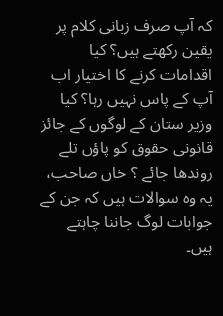کہ آپ صرف زبانی کلام پر یقین رکھتے ہیں؟ کیا اقدامات کرنے کا اختیار اب آپ کے پاس نہیں رہا؟ کیا وزیر ستان کے لوگوں کے جائز قانونی حقوق کو پاؤں تلے روندھا جائے ؟ خاں صاحب، یہ وہ سوالات ہیں کہ جن کے جوابات لوگ جاننا چاہتے ہیں۔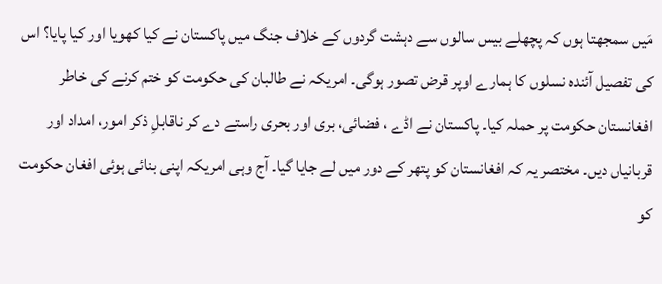مَیں سمجھتا ہوں کہ پچھلے بیس سالوں سے دہشت گردوں کے خلاف جنگ میں پاکستان نے کیا کھویا اور کیا پایا؟ اس کی تفصیل آئندہ نسلوں کا ہمارے اوپر قرض تصور ہوگی۔ امریکہ نے طالبان کی حکومت کو ختم کرنے کی خاطر افغانستان حکومت پر حملہ کیا۔ پاکستان نے اڈے ، فضائی، بری اور بحری راستے دے کر ناقابلِ ذکر امور، امداد اور قربانیاں دیں۔ مختصر یہ کہ افغانستان کو پتھر کے دور میں لے جایا گیا۔ آج وہی امریکہ اپنی بنائی ہوئی افغان حکومت کو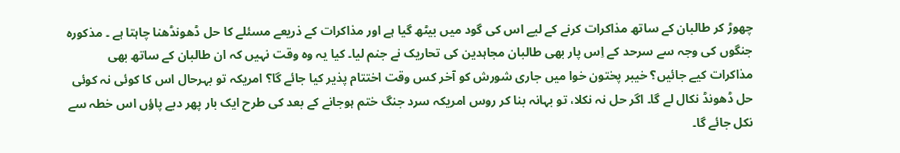چھوڑ کر طالبان کے ساتھ مذاکرات کرنے کے لیے اس کی گود میں بیٹھ گیا ہے اور مذاکرات کے ذریعے مسئلے کا حل ڈھونڈھنا چاہتا ہے ۔ مذکورہ جنگوں کی وجہ سے سرحد کے اِس پار بھی طالبان مجاہدین کی تحاریک نے جنم لیا۔ کیا یہ وہ وقت نہیں کہ ان طالبان کے ساتھ بھی مذاکرات کیے جائیں؟ خیبر پختون خوا میں جاری شورش کو آخر کس وقت اختتام پذیر کیا جائے گا؟ امریکہ تو بہرحال اس کا کوئی نہ کوئی حل ڈھونڈ نکال لے گا۔ اگر حل نہ نکلا، تو بہانہ بنا کر روس امریکہ سرد جنگ ختم ہوجانے کے بعد کی طرح ایک بار پھر دبے پاؤں اس خطہ سے نکل جائے گا۔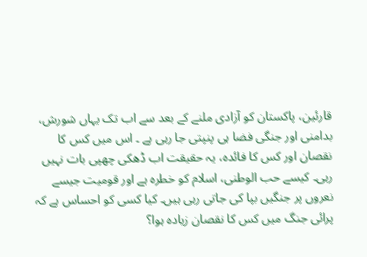قارئین، پاکستان کو آزادی ملنے کے بعد سے اب تک یہاں شورش، بدامنی اور جنگی فضا ہی پنپتی جا رہی ہے ۔ اس میں کس کا نقصان اور کس کا فائدہ، یہ حقیقت اب ڈھکی چھپی بات نہیں رہی۔ کیسے حب الوطنی، اسلام کو خطرہ ہے اور قومیت جیسے نعروں پر جنگیں بپا کی جاتی رہی ہیں۔ کیا کسی کو احساس ہے کہ پرائی جنگ میں کس کا نقصان زیادہ ہوا؟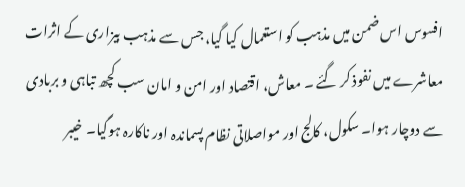افسوس اس ضمن میں مذہب کو استعمال کیا گیا، جس سے مذہب بیزاری کے اثرات معاشرے میں نفوذ کر گئے ۔ معاش، اقتصاد اور امن و امان سب کچھ تباہی و بربادی سے دوچار ہوا۔ سکول، کالج اور مواصلاتی نظام پسماندہ اور ناکارہ ہوگیا۔ خیبر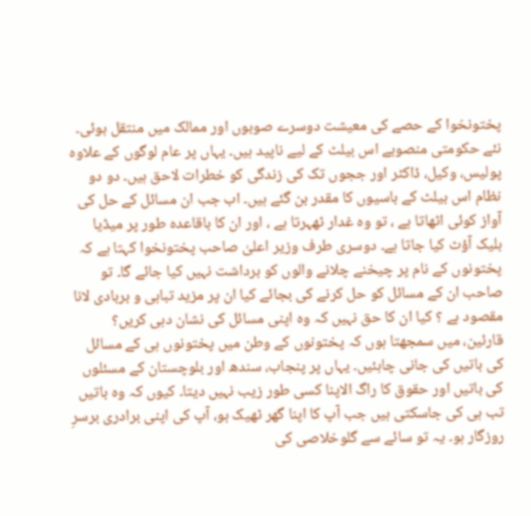پختونخوا کے حصے کی معیشت دوسرے صوبوں اور ممالک میں منتقل ہوئی۔ نئے حکومتی منصوبے اس بیلٹ کے لیے ناپید ہیں۔ یہاں پر عام لوگوں کے علاوہ پولیس، وکیل، ڈاکٹر اور ججوں تک کی زندگی کو خطرات لاحق ہیں۔ دو دو نظام اس بیلٹ کے باسیوں کا مقدر بن گئے ہیں۔ اب جب ان مسائل کے حل کی آواز کوئی اٹھاتا ہے ، تو وہ غدار ٹھہرتا ہے ، اور ان کا باقاعدہ طور پر میڈیا بلیک آؤٹ کیا جاتا ہے۔ دوسری طرف وزیر اعلیٰ صاحب پختونخوا کہتا ہے کہ پختونوں کے نام پر چیخنے چلانے والوں کو برداشت نہیں کیا جائے گا۔ تو صاحب ان کے مسائل کو حل کرنے کی بجائے کیا ان پر مزید تباہی و بربادی لانا مقصود ہے ؟ کیا ان کا حق نہیں کہ وہ اپنی مسائل کی نشان دہی کریں؟
قارئین، میں سمجھتا ہوں کہ پختونوں کے وطن میں پختونوں ہی کے مسائل کی باتیں کی جانی چاہئیں۔ یہاں پر پنجاب، سندھ اور بلوچستان کے مسئلوں کی باتیں اور حقوق کا راگ الاپنا کسی طور زیب نہیں دیتا۔ کیوں کہ وہ باتیں تب ہی کی جاسکتی ہیں جب آپ کا اپنا گھر ٹھیک ہو، آپ کی اپنی برادری برسرِ روزگار ہو۔ یہ تو سائے سے گلوخلاصی کی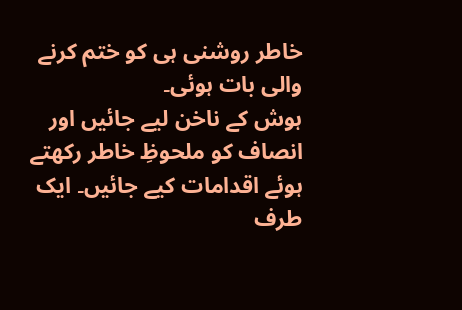خاطر روشنی ہی کو ختم کرنے والی بات ہوئی۔
ہوش کے ناخن لیے جائیں اور انصاف کو ملحوظِ خاطر رکھتے ہوئے اقدامات کیے جائیں۔ ایک طرف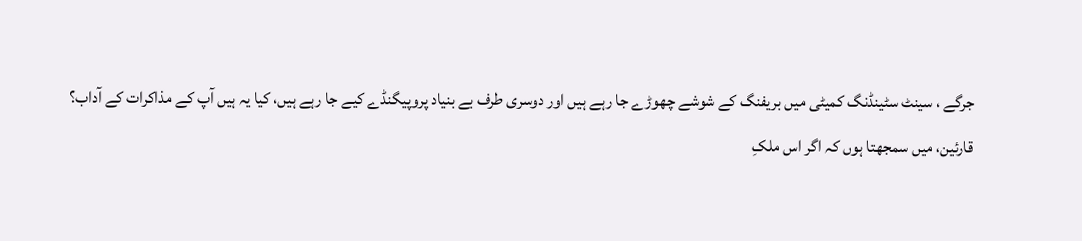جرگے ، سینٹ سٹینڈنگ کمیٹی میں بریفنگ کے شوشے چھوڑے جا رہے ہیں اور دوسری طرف بے بنیاد پروپیگنڈے کیے جا رہے ہیں، کیا یہ ہیں آپ کے مذاکرات کے آداب؟
قارئین، میں سمجھتا ہوں کہ اگر اس ملکِ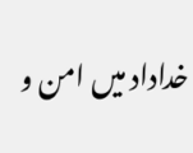خداداد میں امن و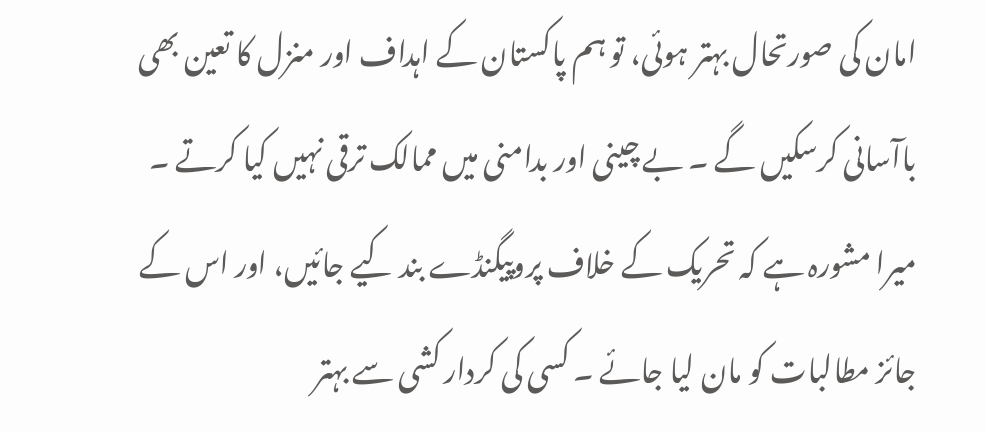امان کی صورتحال بہتر ہوئی، تو ہم پاکستان کے اہداف اور منزل کا تعین بھی باآسانی کرسکیں گے ۔ بے چینی اور بدامنی میں ممالک ترقی نہیں کیا کرتے ۔ میرا مشورہ ہے کہ تحریک کے خلاف پروپیگنڈے بند کیے جائیں، اور اس کے جائز مطالبات کو مان لیا جائے ۔ کسی کی کردار کشی سے بہتر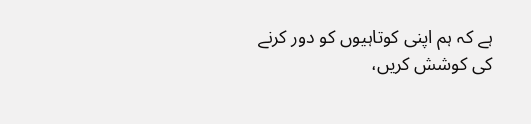ہے کہ ہم اپنی کوتاہیوں کو دور کرنے کی کوشش کریں،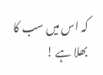کہ اس میں سب کا بھلا ہے !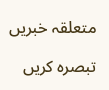متعلقہ خبریں

تبصرہ کریں